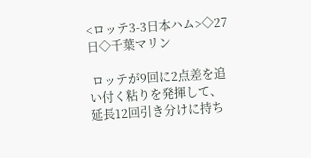<ロッテ3-3日本ハム>◇27日◇千葉マリン

 ロッテが9回に2点差を追い付く粘りを発揮して、延長12回引き分けに持ち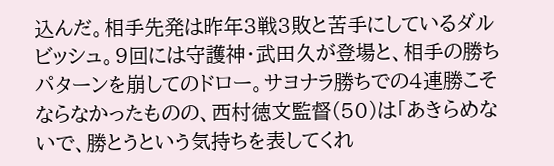込んだ。相手先発は昨年3戦3敗と苦手にしているダルビッシュ。9回には守護神・武田久が登場と、相手の勝ちパターンを崩してのドロー。サヨナラ勝ちでの4連勝こそならなかったものの、西村徳文監督(50)は「あきらめないで、勝とうという気持ちを表してくれ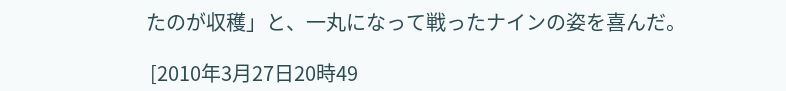たのが収穫」と、一丸になって戦ったナインの姿を喜んだ。

 [2010年3月27日20時49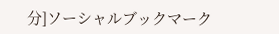分]ソーシャルブックマーク